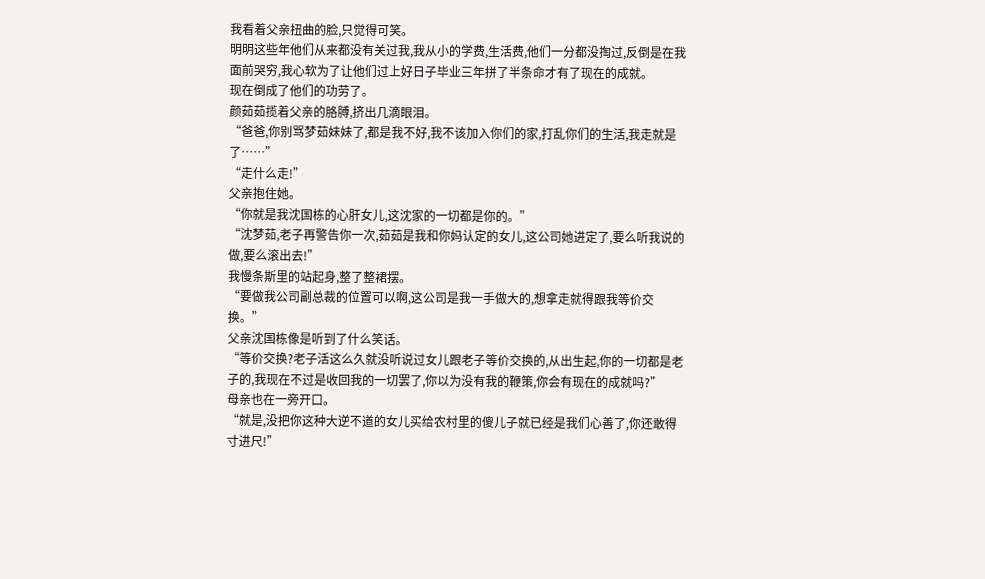我看着父亲扭曲的脸,只觉得可笑。
明明这些年他们从来都没有关过我,我从小的学费,生活费,他们一分都没掏过,反倒是在我面前哭穷,我心软为了让他们过上好日子毕业三年拼了半条命才有了现在的成就。
现在倒成了他们的功劳了。
颜茹茹揽着父亲的胳膊,挤出几滴眼泪。
“爸爸,你别骂梦茹妹妹了,都是我不好,我不该加入你们的家,打乱你们的生活,我走就是了……”
“走什么走!”
父亲抱住她。
“你就是我沈国栋的心肝女儿,这沈家的一切都是你的。”
“沈梦茹,老子再警告你一次,茹茹是我和你妈认定的女儿,这公司她进定了,要么听我说的做,要么滚出去!”
我慢条斯里的站起身,整了整裙摆。
“要做我公司副总裁的位置可以啊,这公司是我一手做大的,想拿走就得跟我等价交换。”
父亲沈国栋像是听到了什么笑话。
“等价交换?老子活这么久就没听说过女儿跟老子等价交换的,从出生起,你的一切都是老子的,我现在不过是收回我的一切罢了,你以为没有我的鞭策,你会有现在的成就吗?”
母亲也在一旁开口。
“就是,没把你这种大逆不道的女儿买给农村里的傻儿子就已经是我们心善了,你还敢得寸进尺!”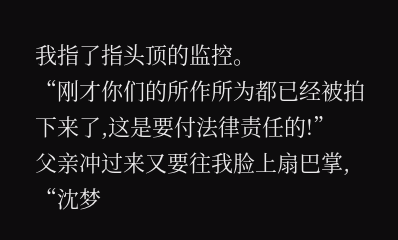我指了指头顶的监控。
“刚才你们的所作所为都已经被拍下来了,这是要付法律责任的!”
父亲冲过来又要往我脸上扇巴掌,
“沈梦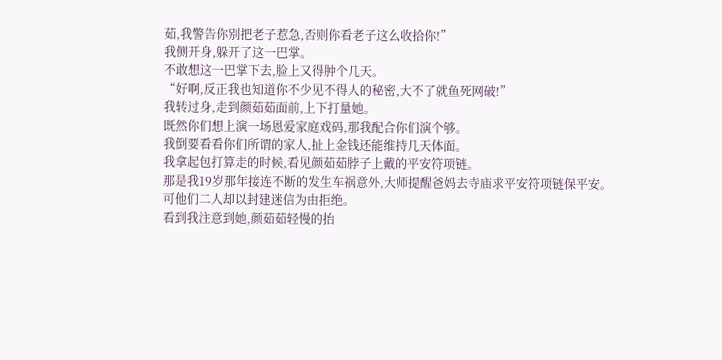茹,我警告你别把老子惹急,否则你看老子这么收拾你!”
我侧开身,躲开了这一巴掌。
不敢想这一巴掌下去,脸上又得肿个几天。
“好啊,反正我也知道你不少见不得人的秘密,大不了就鱼死网破!”
我转过身,走到颜茹茹面前,上下打量她。
既然你们想上演一场恩爱家庭戏码,那我配合你们演个够。
我倒要看看你们所谓的家人,扯上金钱还能维持几天体面。
我拿起包打算走的时候,看见颜茹茹脖子上戴的平安符项链。
那是我19岁那年接连不断的发生车祸意外,大师提醒爸妈去寺庙求平安符项链保平安。
可他们二人却以封建迷信为由拒绝。
看到我注意到她,颜茹茹轻慢的抬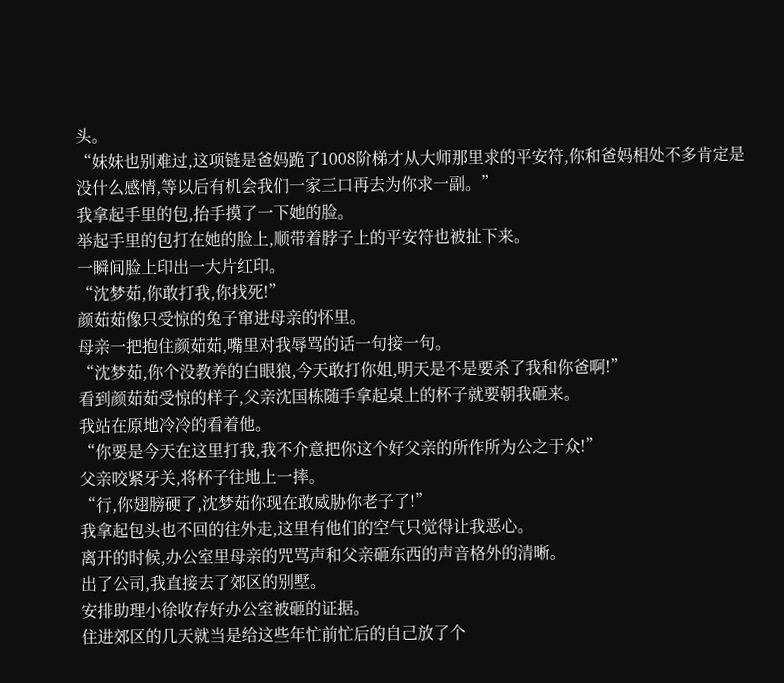头。
“妹妹也别难过,这项链是爸妈跪了1008阶梯才从大师那里求的平安符,你和爸妈相处不多肯定是没什么感情,等以后有机会我们一家三口再去为你求一副。”
我拿起手里的包,抬手摸了一下她的脸。
举起手里的包打在她的脸上,顺带着脖子上的平安符也被扯下来。
一瞬间脸上印出一大片红印。
“沈梦茹,你敢打我,你找死!”
颜茹茹像只受惊的兔子窜进母亲的怀里。
母亲一把抱住颜茹茹,嘴里对我辱骂的话一句接一句。
“沈梦茹,你个没教养的白眼狼,今天敢打你姐,明天是不是要杀了我和你爸啊!”
看到颜茹茹受惊的样子,父亲沈国栋随手拿起桌上的杯子就要朝我砸来。
我站在原地冷冷的看着他。
“你要是今天在这里打我,我不介意把你这个好父亲的所作所为公之于众!”
父亲咬紧牙关,将杯子往地上一摔。
“行,你翅膀硬了,沈梦茹你现在敢威胁你老子了!”
我拿起包头也不回的往外走,这里有他们的空气只觉得让我恶心。
离开的时候,办公室里母亲的咒骂声和父亲砸东西的声音格外的清晰。
出了公司,我直接去了郊区的别墅。
安排助理小徐收存好办公室被砸的证据。
住进郊区的几天就当是给这些年忙前忙后的自己放了个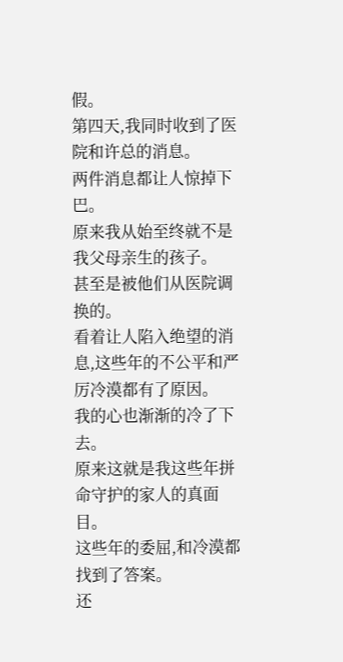假。
第四天,我同时收到了医院和许总的消息。
两件消息都让人惊掉下巴。
原来我从始至终就不是我父母亲生的孩子。
甚至是被他们从医院调换的。
看着让人陷入绝望的消息,这些年的不公平和严厉冷漠都有了原因。
我的心也渐渐的冷了下去。
原来这就是我这些年拼命守护的家人的真面目。
这些年的委屈,和冷漠都找到了答案。
还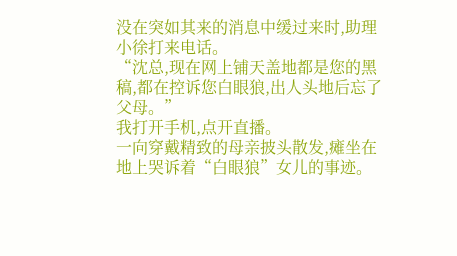没在突如其来的消息中缓过来时,助理小徐打来电话。
“沈总,现在网上铺天盖地都是您的黑稿,都在控诉您白眼狼,出人头地后忘了父母。”
我打开手机,点开直播。
一向穿戴精致的母亲披头散发,瘫坐在地上哭诉着“白眼狼”女儿的事迹。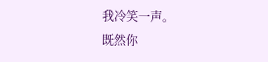我冷笑一声。
既然你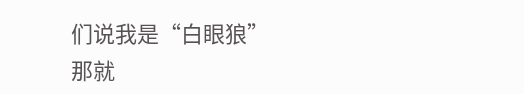们说我是“白眼狼”
那就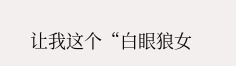让我这个“白眼狼女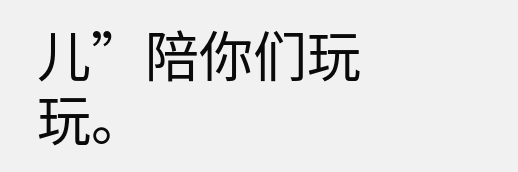儿”陪你们玩玩。